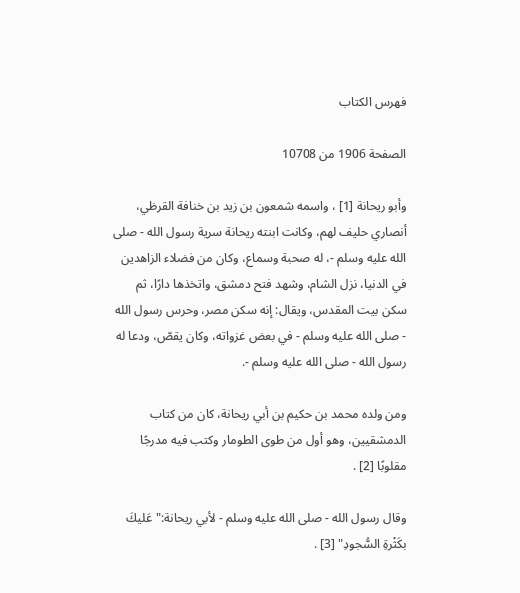فهرس الكتاب

الصفحة 1906 من 10708

وأبو ريحانة [1] ، واسمه شمعون بن زيد بن خنافة القرظي، أنصاري حليف لهم، وكانت ابنته ريحانة سرية رسول الله - صلى الله عليه وسلم -، له صحبة وسماع، وكان من فضلاء الزاهدين في الدنيا، نزل الشام، وشهد فتح دمشق، واتخذها دارًا، ثم سكن بيت المقدس، ويقال: إنه سكن مصر، وحرس رسول الله - صلى الله عليه وسلم - في بعض غزواته، وكان يقصّ، ودعا له رسول الله - صلى الله عليه وسلم -.

ومن ولده محمد بن حكيم بن أبي ريحانة، كان من كتاب الدمشقيين، وهو أول من طوى الطومار وكتب فيه مدرجًا مقلوبًا [2] .

وقال رسول الله - صلى الله عليه وسلم - لأبي ريحانة:"عَليكَ بكَثْرةِ السُّجودِ" [3] .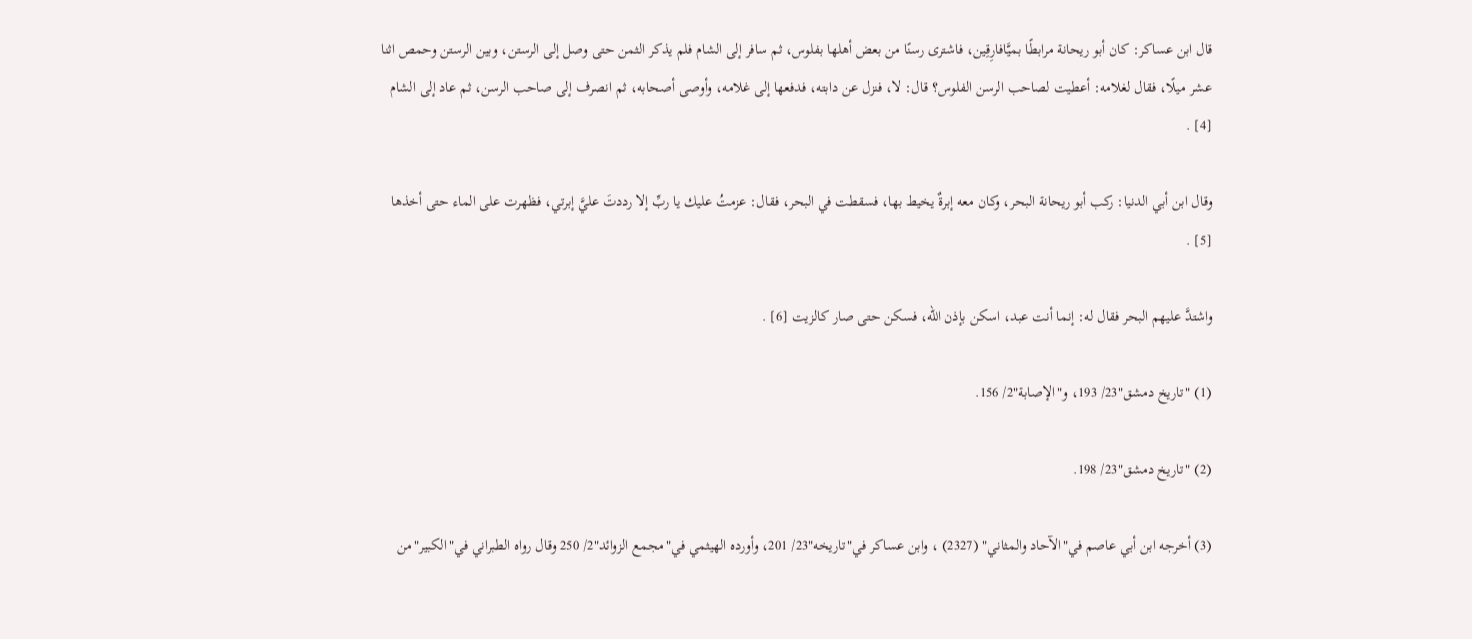قال ابن عساكر: كان أبو ريحانة مرابطًا بميَّافارِقِين، فاشترى رسنًا من بعض أهلها بفلوس، ثم سافر إلى الشام فلم يذكر الثمن حتى وصل إلى الرستن، وبين الرستن وحمص اثنا عشر ميلًا، فقال لغلامه: أعطيت لصاحب الرسن الفلوس؟ قال: لا، فنزل عن دابته، فدفعها إلى غلامه، وأوصى أصحابه، ثم انصرف إلى صاحب الرسن، ثم عاد إلى الشام [4] .

وقال ابن أبي الدنيا: ركب أبو ريحانة البحر، وكان معه إبرةٌ يخيط بها، فسقطت في البحر، فقال: عزمتُ عليك يا ربِّ إلا رددتَ عليَّ إبرتي، فظهرت على الماء حتى أخذها [5] .

واشتدَّ عليهم البحر فقال له: إنما أنت عبد، اسكن بإذن الله، فسكن حتى صار كالزيت [6] .

(1) "تاريخ دمشق"23/ 193، و"الإصابة"2/ 156.

(2) "تاريخ دمشق"23/ 198.

(3) أخرجه ابن أبي عاصم في"الآحاد والمثاني" (2327) ، وابن عساكر في"تاريخه"23/ 201، وأورده الهيثمي في"مجمع الزوائد"2/ 250 وقال رواه الطبراني في"الكبير"من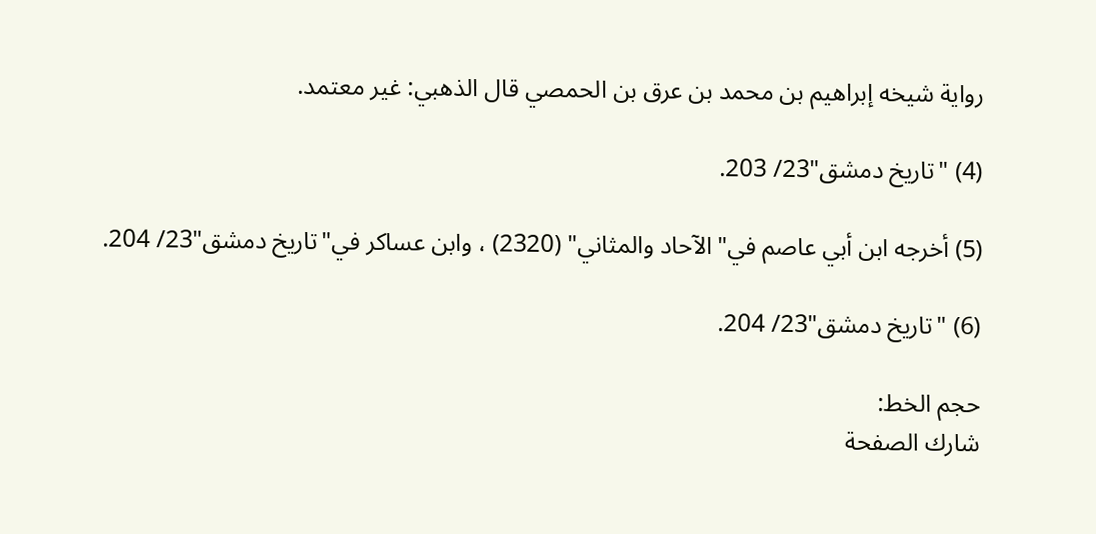رواية شيخه إبراهيم بن محمد بن عرق بن الحمصي قال الذهبي: غير معتمد.

(4) "تاريخ دمشق"23/ 203.

(5) أخرجه ابن أبي عاصم في"الآحاد والمثاني" (2320) ، وابن عساكر في"تاريخ دمشق"23/ 204.

(6) "تاريخ دمشق"23/ 204.

حجم الخط:
شارك الصفحة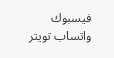فيسبوك واتساب تويتر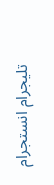تليجرام انستجرام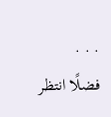. . .
فضلًا انتظر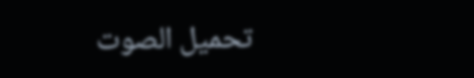تحميل الصوت